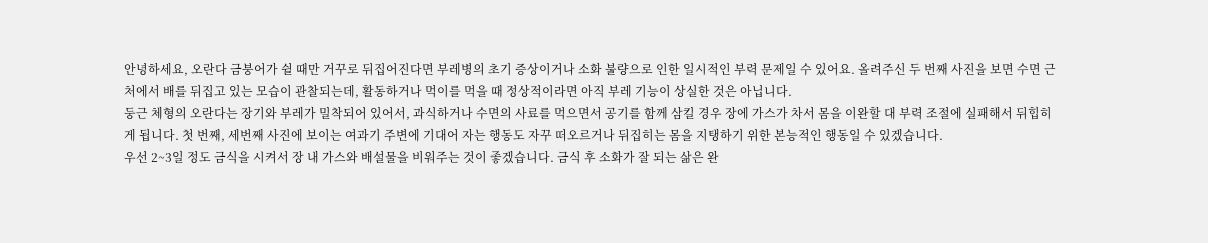안녕하세요, 오란다 금붕어가 쉴 때만 거꾸로 뒤집어진다면 부레병의 초기 증상이거나 소화 불량으로 인한 일시적인 부력 문제일 수 있어요. 올려주신 두 번째 사진을 보면 수면 근처에서 배를 뒤집고 있는 모습이 관찰되는데, 활동하거나 먹이를 먹을 때 정상적이라면 아직 부레 기능이 상실한 것은 아닙니다.
둥근 체형의 오란다는 장기와 부레가 밀착되어 있어서, 과식하거나 수면의 사료를 먹으면서 공기를 함께 삼킬 경우 장에 가스가 차서 몸을 이완할 대 부력 조절에 실패해서 뒤힙히게 됩니다. 첫 번째, 세번째 사진에 보이는 여과기 주변에 기대어 자는 행동도 자꾸 떠오르거나 뒤집히는 몸을 지탱하기 위한 본능적인 행동일 수 있겠습니다.
우선 2~3일 정도 금식을 시켜서 장 내 가스와 배설물을 비워주는 것이 좋겠습니다. 금식 후 소화가 잘 되는 삶은 완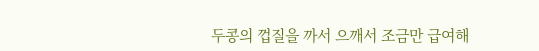두콩의 껍질을 까서 으깨서 조금만 급여해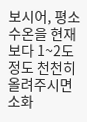보시어, 평소 수온을 현재보다 1~2도 정도 천천히 올려주시면 소화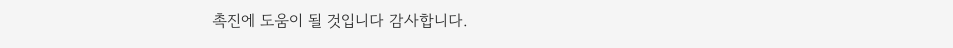촉진에 도움이 될 것입니다 감사합니다.